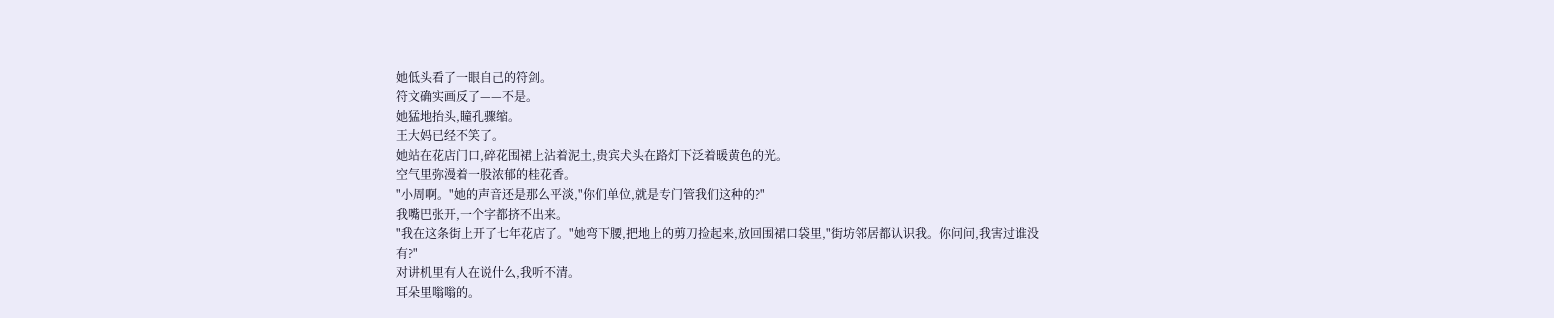她低头看了一眼自己的符剑。
符文确实画反了——不是。
她猛地抬头,瞳孔骤缩。
王大妈已经不笑了。
她站在花店门口,碎花围裙上沾着泥土,贵宾犬头在路灯下泛着暖黄色的光。
空气里弥漫着一股浓郁的桂花香。
"小周啊。"她的声音还是那么平淡,"你们单位,就是专门管我们这种的?"
我嘴巴张开,一个字都挤不出来。
"我在这条街上开了七年花店了。"她弯下腰,把地上的剪刀捡起来,放回围裙口袋里,"街坊邻居都认识我。你问问,我害过谁没有?"
对讲机里有人在说什么,我听不清。
耳朵里嗡嗡的。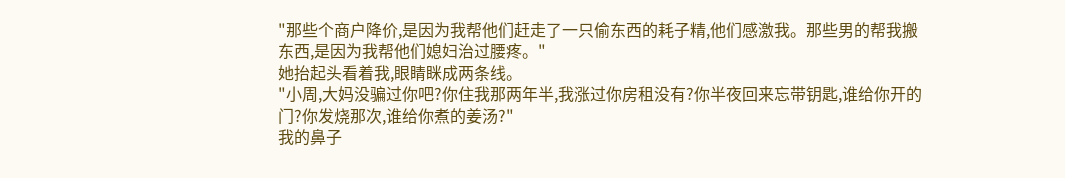"那些个商户降价,是因为我帮他们赶走了一只偷东西的耗子精,他们感激我。那些男的帮我搬东西,是因为我帮他们媳妇治过腰疼。"
她抬起头看着我,眼睛眯成两条线。
"小周,大妈没骗过你吧?你住我那两年半,我涨过你房租没有?你半夜回来忘带钥匙,谁给你开的门?你发烧那次,谁给你煮的姜汤?"
我的鼻子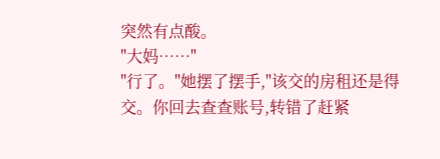突然有点酸。
"大妈……"
"行了。"她摆了摆手,"该交的房租还是得交。你回去查查账号,转错了赶紧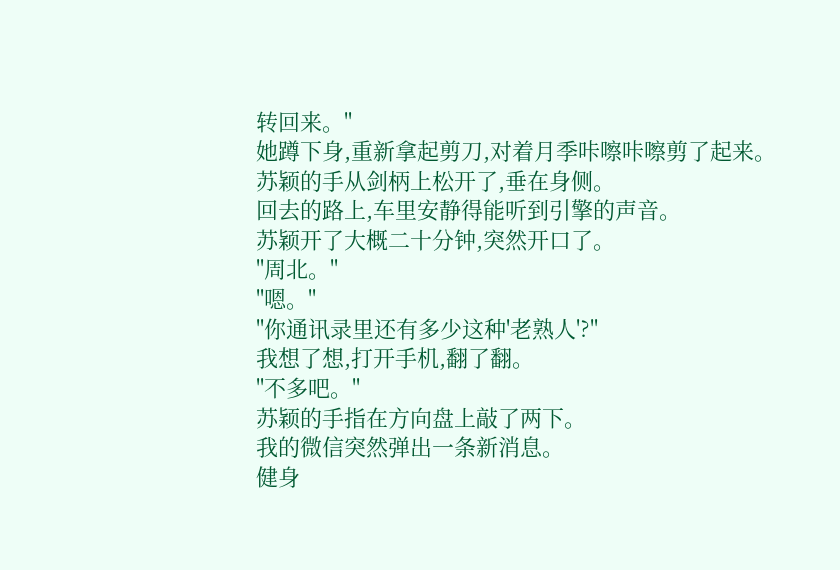转回来。"
她蹲下身,重新拿起剪刀,对着月季咔嚓咔嚓剪了起来。
苏颖的手从剑柄上松开了,垂在身侧。
回去的路上,车里安静得能听到引擎的声音。
苏颖开了大概二十分钟,突然开口了。
"周北。"
"嗯。"
"你通讯录里还有多少这种'老熟人'?"
我想了想,打开手机,翻了翻。
"不多吧。"
苏颖的手指在方向盘上敲了两下。
我的微信突然弹出一条新消息。
健身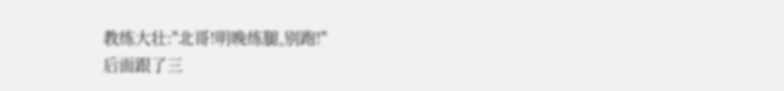教练大壮:"北哥!明晚练腿,别跑!"
后面跟了三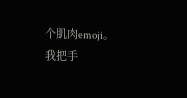个肌肉emoji。
我把手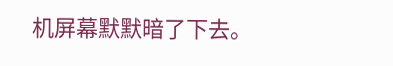机屏幕默默暗了下去。